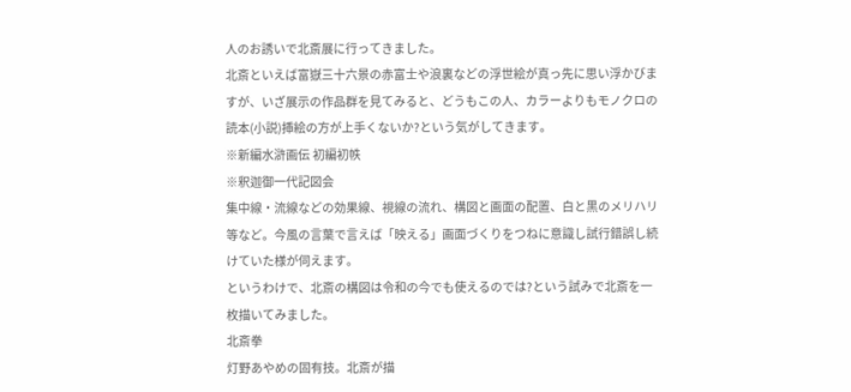人のお誘いで北斎展に行ってきました。
北斎といえば富嶽三十六景の赤富士や浪裏などの浮世絵が真っ先に思い浮かびますが、いざ展示の作品群を見てみると、どうもこの人、カラーよりもモノクロの読本(小説)挿絵の方が上手くないか?という気がしてきます。
※新編水滸画伝 初編初帙
※釈迦御一代記図会
集中線・流線などの効果線、視線の流れ、構図と画面の配置、白と黒のメリハリ等など。今風の言葉で言えば「映える」画面づくりをつねに意識し試行錯誤し続けていた様が伺えます。
というわけで、北斎の構図は令和の今でも使えるのでは?という試みで北斎を一枚描いてみました。
北斎拳
灯野あやめの固有技。北斎が描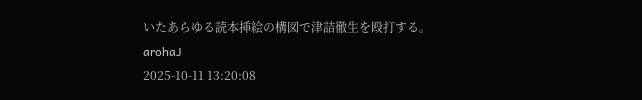いたあらゆる読本挿絵の構図で津詰徹生を殴打する。
arohaJ
2025-10-11 13:20:08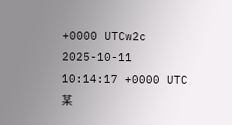+0000 UTCw2c
2025-10-11 10:14:17 +0000 UTC某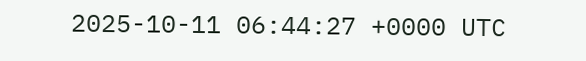2025-10-11 06:44:27 +0000 UTC